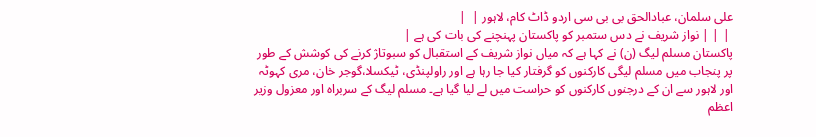علی سلمان، عبادالحق بی بی سی اردو ڈاٹ کام، لاہور |  |
 | | | نواز شریف نے دس ستمبر کو پاکستان پہنچنے کی بات کی ہے |
پاکستان مسلم لیگ (ن) نے کہا ہے کہ میاں نواز شریف کے استقبال کو سبوتاژ کرنے کی کوشش کے طور پر پنجاب میں مسلم لیگی کارکنوں کو گرفتار کیا جا رہا ہے اور راولپنڈی، ٹیکسلا،گوجر خان، مری کہوٹہ اور لاہور سے ان کے درجنوں کارکنوں کو حراست میں لے لیا گیا ہے۔ مسلم لیگ کے سربراہ اور معزول وزیر اعظم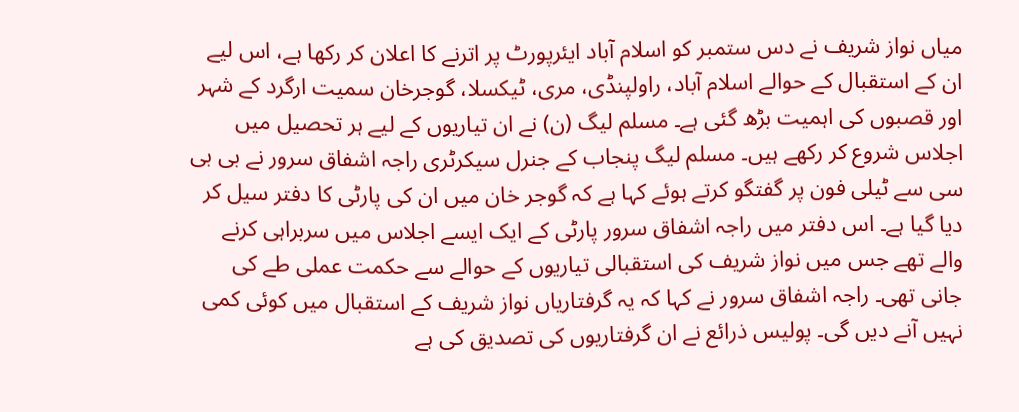میاں نواز شریف نے دس ستمبر کو اسلام آباد ایئرپورٹ پر اترنے کا اعلان کر رکھا ہے، اس لیے ان کے استقبال کے حوالے اسلام آباد، راولپنڈی، مری، ٹیکسلا، گوجرخان سمیت ارگرد کے شہر اور قصبوں کی اہمیت بڑھ گئی ہے۔ مسلم لیگ (ن) نے ان تیاریوں کے لیے ہر تحصیل میں اجلاس شروع کر رکھے ہیں۔ مسلم لیگ پنجاب کے جنرل سیکرٹری راجہ اشفاق سرور نے بی بی سی سے ٹیلی فون پر گفتگو کرتے ہوئے کہا ہے کہ گوجر خان میں ان کی پارٹی کا دفتر سیل کر دیا گیا ہے۔ اس دفتر میں راجہ اشفاق سرور پارٹی کے ایک ایسے اجلاس میں سربراہی کرنے والے تھے جس میں نواز شریف کی استقبالی تیاریوں کے حوالے سے حکمت عملی طے کی جانی تھی۔ راجہ اشفاق سرور نے کہا کہ یہ گرفتاریاں نواز شریف کے استقبال میں کوئی کمی نہیں آنے دیں گی۔ پولیس ذرائع نے ان گرفتاریوں کی تصدیق کی ہے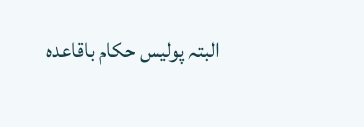البتہ پولیس حکام باقاعدہ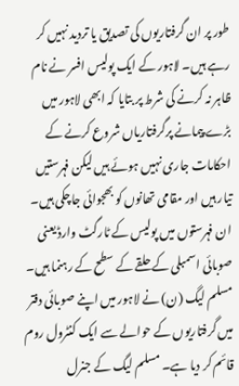طور پر ان گرفتاریوں کی تصدیق یا تردید نہیں کر رہے ہیں۔ لاہور کے ایک پولیس افسر نے نام ظاہر نہ کرنے کی شرط پر بتایا کہ ابھی لاہور میں بڑے پیمانے پرگرفتاریاں شروع کرنے کے احکامات جاری نہیں ہوئے ہیں لیکن فہرستیں تیار ہیں اور مقامی تھانوں کو بھجوائی جاچکی ہیں۔ ان فہرستوں میں پولیس کے ٹارگٹ وارڈ یعنی صوبائی اسمبلی کے حلقے کے سطح کے رہنما ہیں۔ مسلم لیگ (ن) نے لاہور میں اپنے صوبائی دفتر میں گرفتاریوں کے حوالے سے ایک کنٹرول روم قائم کر دیا ہے۔ مسلم لیگ کے جنرل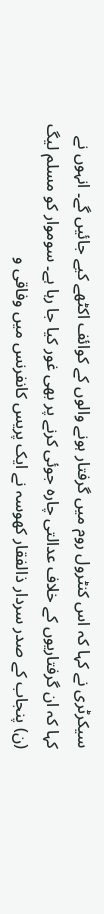سیکرٹری نے کہا کہ اس کنٹرول روم میں گرفتار ہونے والوں کے کوائف اکٹھے کیے جائیں گے۔ انہوں نے کہا کہ ان گرفتاریوں کے خلاف عدالتی چارہ جوئی کرنے پر بھی غور کیا جا رہا ہے۔ سوموار کو مسلم لیگ (ن) پنجاب کے صدر سردار ذالفقار کھوسہ نے ایک پریس کانفرنس میں وفاقی و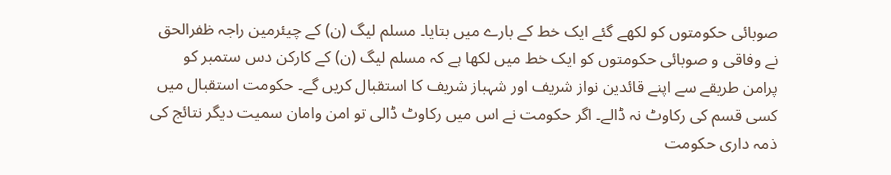صوبائی حکومتوں کو لکھے گئے ایک خط کے بارے میں بتایا۔ مسلم لیگ (ن) کے چیئرمین راجہ ظفرالحق نے وفاقی و صوبائی حکومتوں کو ایک خط میں لکھا ہے کہ مسلم لیگ (ن) کے کارکن دس ستمبر کو پرامن طریقے سے اپنے قائدین نواز شریف اور شہباز شریف کا استقبال کریں گے۔ حکومت استقبال میں کسی قسم کی رکاوٹ نہ ڈالے۔ اگر حکومت نے اس میں رکاوٹ ڈالی تو امن وامان سمیت دیگر نتائج کی ذمہ داری حکومت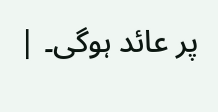پر عائد ہوگی۔ |